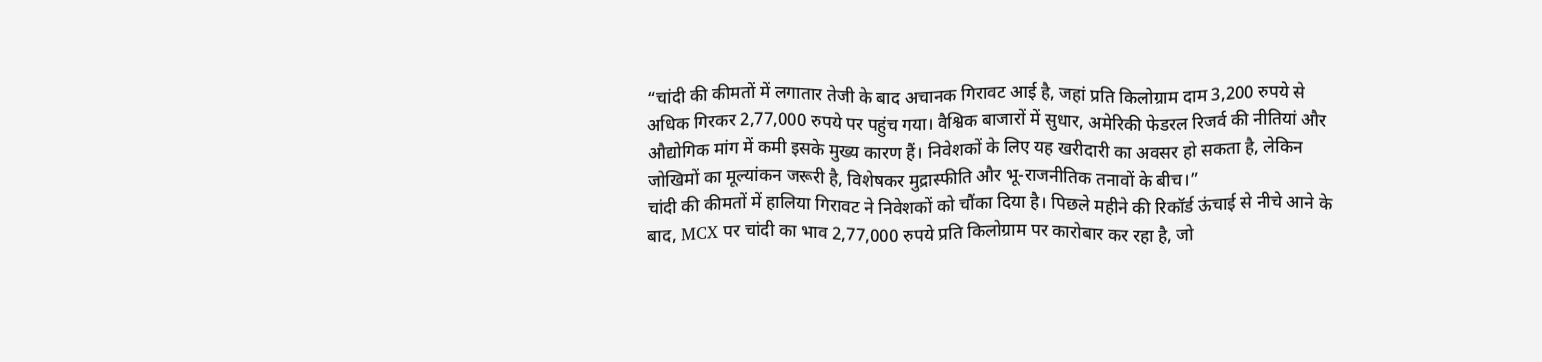“चांदी की कीमतों में लगातार तेजी के बाद अचानक गिरावट आई है, जहां प्रति किलोग्राम दाम 3,200 रुपये से अधिक गिरकर 2,77,000 रुपये पर पहुंच गया। वैश्विक बाजारों में सुधार, अमेरिकी फेडरल रिजर्व की नीतियां और औद्योगिक मांग में कमी इसके मुख्य कारण हैं। निवेशकों के लिए यह खरीदारी का अवसर हो सकता है, लेकिन जोखिमों का मूल्यांकन जरूरी है, विशेषकर मुद्रास्फीति और भू-राजनीतिक तनावों के बीच।”
चांदी की कीमतों में हालिया गिरावट ने निवेशकों को चौंका दिया है। पिछले महीने की रिकॉर्ड ऊंचाई से नीचे आने के बाद, MCX पर चांदी का भाव 2,77,000 रुपये प्रति किलोग्राम पर कारोबार कर रहा है, जो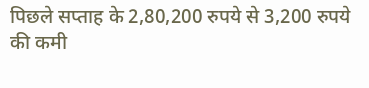पिछले सप्ताह के 2,80,200 रुपये से 3,200 रुपये की कमी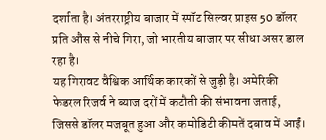दर्शाता है। अंतरराष्ट्रीय बाजार में स्पॉट सिल्वर प्राइस 50 डॉलर प्रति औंस से नीचे गिरा, जो भारतीय बाजार पर सीधा असर डाल रहा है।
यह गिरावट वैश्विक आर्थिक कारकों से जुड़ी है। अमेरिकी फेडरल रिजर्व ने ब्याज दरों में कटौती की संभावना जताई, जिससे डॉलर मजबूत हुआ और कमोडिटी कीमतें दबाव में आईं।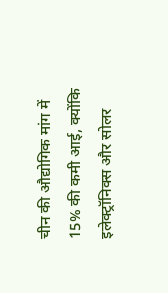चीन की औद्योगिक मांग में 15% की कमी आई, क्योंकि इलेक्ट्रॉनिक्स और सोलर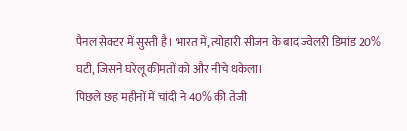पैनल सेक्टर में सुस्ती है। भारत में, त्योहारी सीजन के बाद ज्वेलरी डिमांड 20% घटी, जिसने घरेलू कीमतों को और नीचे धकेला।
पिछले छह महीनों में चांदी ने 40% की तेजी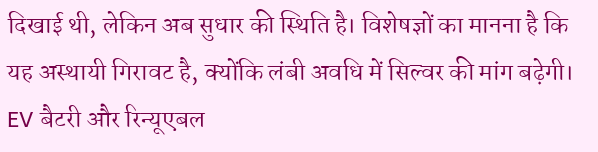दिखाई थी, लेकिन अब सुधार की स्थिति है। विशेषज्ञों का मानना है कि यह अस्थायी गिरावट है, क्योंकि लंबी अवधि में सिल्वर की मांग बढ़ेगी। EV बैटरी और रिन्यूएबल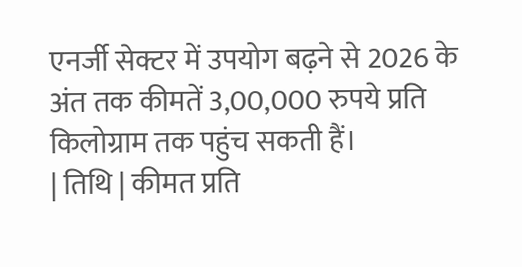एनर्जी सेक्टर में उपयोग बढ़ने से 2026 के अंत तक कीमतें 3,00,000 रुपये प्रति किलोग्राम तक पहुंच सकती हैं।
| तिथि | कीमत प्रति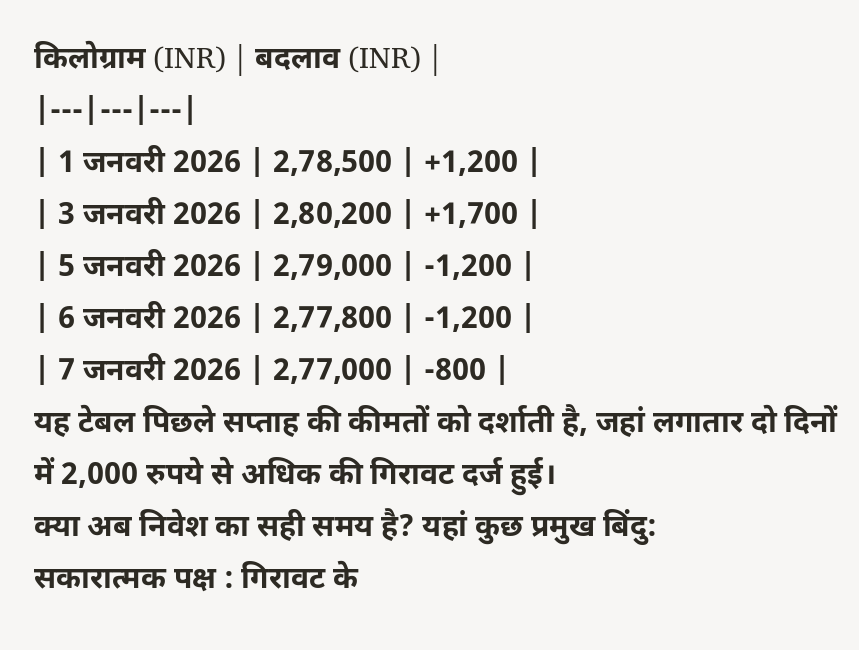किलोग्राम (INR) | बदलाव (INR) |
|---|---|---|
| 1 जनवरी 2026 | 2,78,500 | +1,200 |
| 3 जनवरी 2026 | 2,80,200 | +1,700 |
| 5 जनवरी 2026 | 2,79,000 | -1,200 |
| 6 जनवरी 2026 | 2,77,800 | -1,200 |
| 7 जनवरी 2026 | 2,77,000 | -800 |
यह टेबल पिछले सप्ताह की कीमतों को दर्शाती है, जहां लगातार दो दिनों में 2,000 रुपये से अधिक की गिरावट दर्ज हुई।
क्या अब निवेश का सही समय है? यहां कुछ प्रमुख बिंदु:
सकारात्मक पक्ष : गिरावट के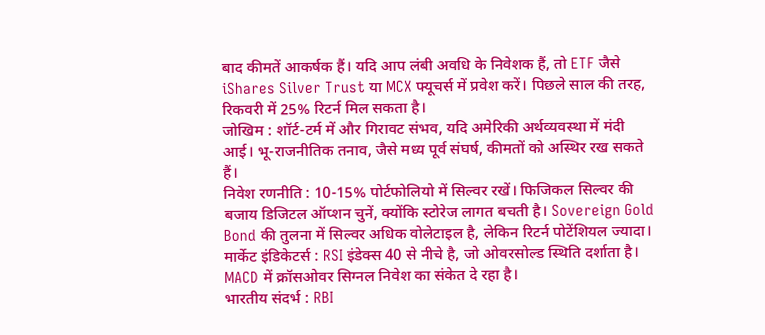बाद कीमतें आकर्षक हैं। यदि आप लंबी अवधि के निवेशक हैं, तो ETF जैसे iShares Silver Trust या MCX फ्यूचर्स में प्रवेश करें। पिछले साल की तरह, रिकवरी में 25% रिटर्न मिल सकता है।
जोखिम : शॉर्ट-टर्म में और गिरावट संभव, यदि अमेरिकी अर्थव्यवस्था में मंदी आई। भू-राजनीतिक तनाव, जैसे मध्य पूर्व संघर्ष, कीमतों को अस्थिर रख सकते हैं।
निवेश रणनीति : 10-15% पोर्टफोलियो में सिल्वर रखें। फिजिकल सिल्वर की बजाय डिजिटल ऑप्शन चुनें, क्योंकि स्टोरेज लागत बचती है। Sovereign Gold Bond की तुलना में सिल्वर अधिक वोलेटाइल है, लेकिन रिटर्न पोटेंशियल ज्यादा।
मार्केट इंडिकेटर्स : RSI इंडेक्स 40 से नीचे है, जो ओवरसोल्ड स्थिति दर्शाता है। MACD में क्रॉसओवर सिग्नल निवेश का संकेत दे रहा है।
भारतीय संदर्भ : RBI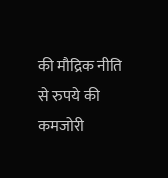की मौद्रिक नीति से रुपये की कमजोरी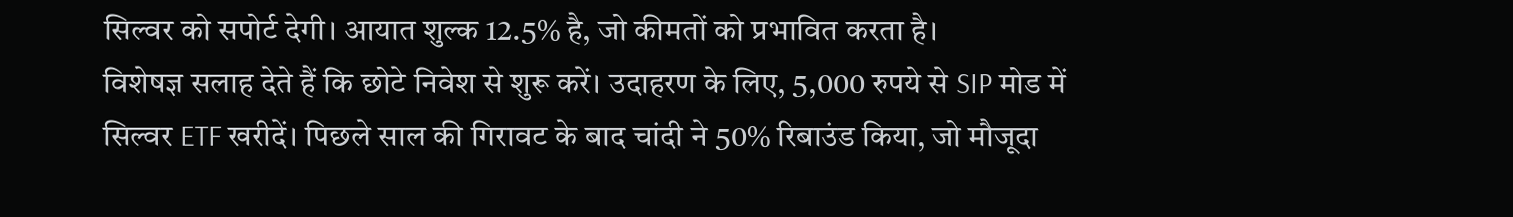सिल्वर को सपोर्ट देगी। आयात शुल्क 12.5% है, जो कीमतों को प्रभावित करता है।
विशेषज्ञ सलाह देते हैं कि छोटे निवेश से शुरू करें। उदाहरण के लिए, 5,000 रुपये से SIP मोड में सिल्वर ETF खरीदें। पिछले साल की गिरावट के बाद चांदी ने 50% रिबाउंड किया, जो मौजूदा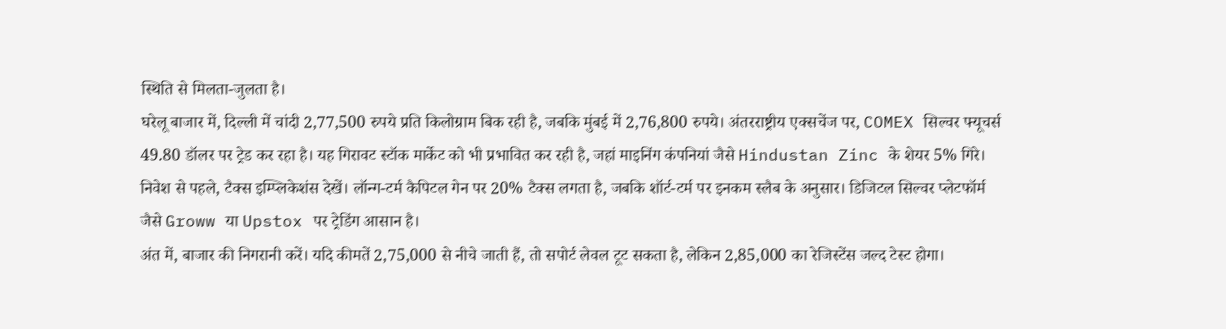स्थिति से मिलता-जुलता है।
घरेलू बाजार में, दिल्ली में चांदी 2,77,500 रुपये प्रति किलोग्राम बिक रही है, जबकि मुंबई में 2,76,800 रुपये। अंतरराष्ट्रीय एक्सचेंज पर, COMEX सिल्वर फ्यूचर्स 49.80 डॉलर पर ट्रेड कर रहा है। यह गिरावट स्टॉक मार्केट को भी प्रभावित कर रही है, जहां माइनिंग कंपनियां जैसे Hindustan Zinc के शेयर 5% गिरे।
निवेश से पहले, टैक्स इम्प्लिकेशंस देखें। लॉन्ग-टर्म कैपिटल गेन पर 20% टैक्स लगता है, जबकि शॉर्ट-टर्म पर इनकम स्लैब के अनुसार। डिजिटल सिल्वर प्लेटफॉर्म जैसे Groww या Upstox पर ट्रेडिंग आसान है।
अंत में, बाजार की निगरानी करें। यदि कीमतें 2,75,000 से नीचे जाती हैं, तो सपोर्ट लेवल टूट सकता है, लेकिन 2,85,000 का रेजिस्टेंस जल्द टेस्ट होगा।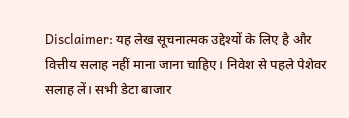Disclaimer: यह लेख सूचनात्मक उद्देश्यों के लिए है और वित्तीय सलाह नहीं माना जाना चाहिए। निवेश से पहले पेशेवर सलाह लें। सभी डेटा बाजार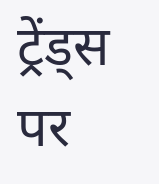ट्रेंड्स पर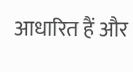आधारित हैं और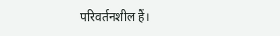परिवर्तनशील हैं।